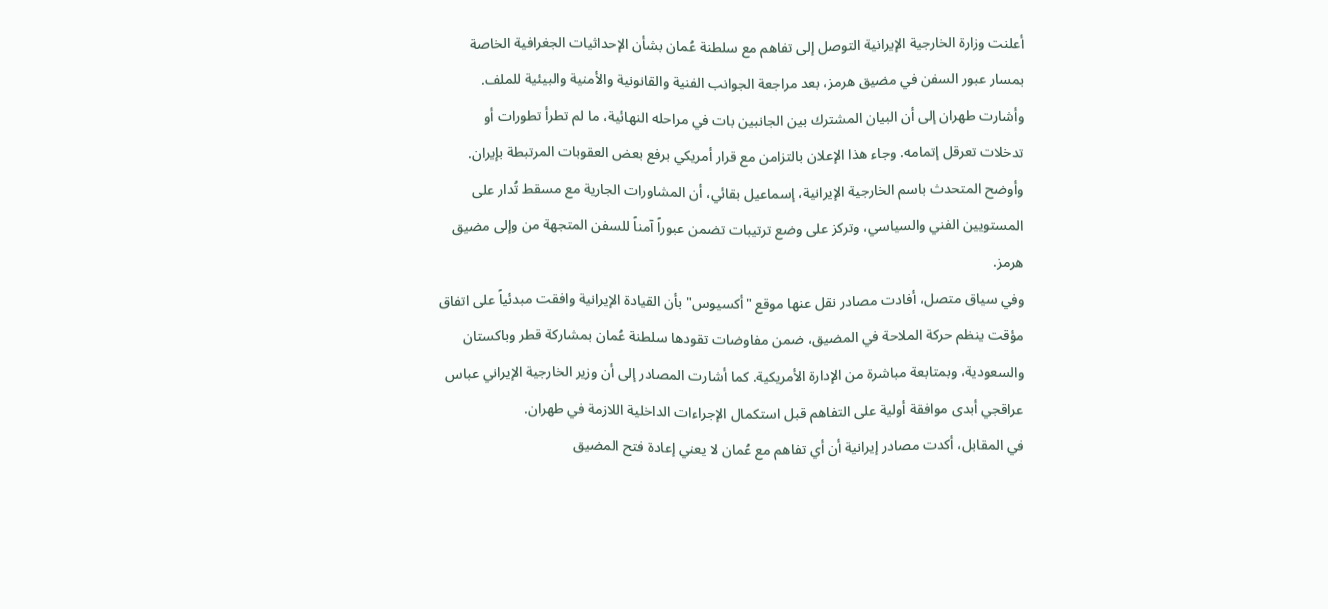أعلنت وزارة الخارجية الإيرانية التوصل إلى تفاهم مع سلطنة عُمان بشأن الإحداثيات الجغرافية الخاصة بمسار عبور السفن في مضيق هرمز، بعد مراجعة الجوانب الفنية والقانونية والأمنية والبيئية للملف. وأشارت طهران إلى أن البيان المشترك بين الجانبين بات في مراحله النهائية، ما لم تطرأ تطورات أو تدخلات تعرقل إتمامه. وجاء هذا الإعلان بالتزامن مع قرار أمريكي برفع بعض العقوبات المرتبطة بإيران.
وأوضح المتحدث باسم الخارجية الإيرانية، إسماعيل بقائي، أن المشاورات الجارية مع مسقط تُدار على المستويين الفني والسياسي، وتركز على وضع ترتيبات تضمن عبوراً آمناً للسفن المتجهة من وإلى مضيق هرمز.
وفي سياق متصل، أفادت مصادر نقل عنها موقع "أكسيوس" بأن القيادة الإيرانية وافقت مبدئياً على اتفاق مؤقت ينظم حركة الملاحة في المضيق، ضمن مفاوضات تقودها سلطنة عُمان بمشاركة قطر وباكستان والسعودية، وبمتابعة مباشرة من الإدارة الأمريكية. كما أشارت المصادر إلى أن وزير الخارجية الإيراني عباس عراقجي أبدى موافقة أولية على التفاهم قبل استكمال الإجراءات الداخلية اللازمة في طهران.
في المقابل، أكدت مصادر إيرانية أن أي تفاهم مع عُمان لا يعني إعادة فتح المضيق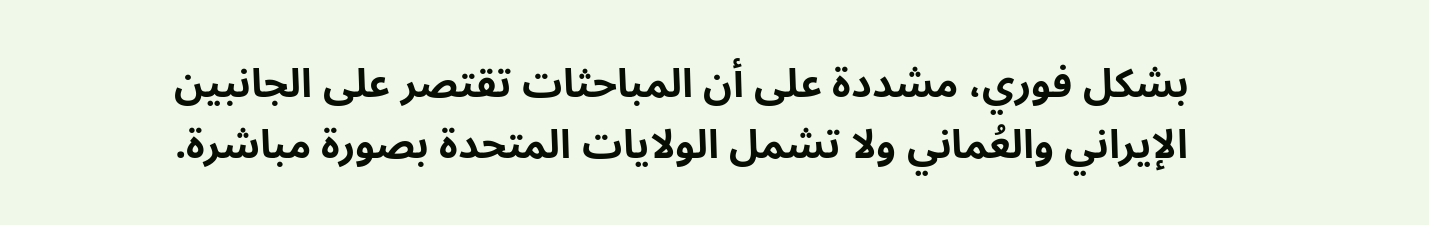بشكل فوري، مشددة على أن المباحثات تقتصر على الجانبين الإيراني والعُماني ولا تشمل الولايات المتحدة بصورة مباشرة.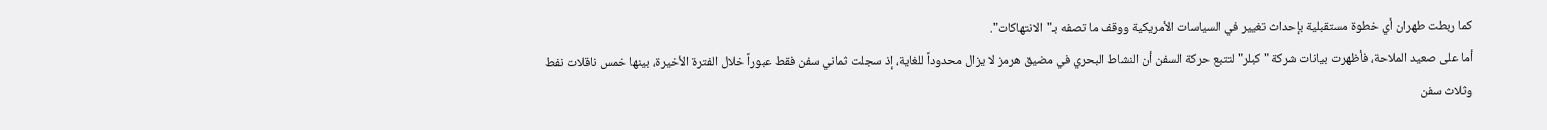كما ربطت طهران أي خطوة مستقبلية بإحداث تغيير في السياسات الأمريكية ووقف ما تصفه بـ"الانتهاكات".
أما على صعيد الملاحة، فأظهرت بيانات شركة "كبلر" لتتبع حركة السفن أن النشاط البحري في مضيق هرمز لا يزال محدوداً للغاية، إذ سجلت ثماني سفن فقط عبوراً خلال الفترة الأخيرة، بينها خمس ناقلات نفط وثلاث سفن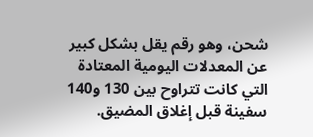شحن، وهو رقم يقل بشكل كبير عن المعدلات اليومية المعتادة التي كانت تتراوح بين 130 و140 سفينة قبل إغلاق المضيق.